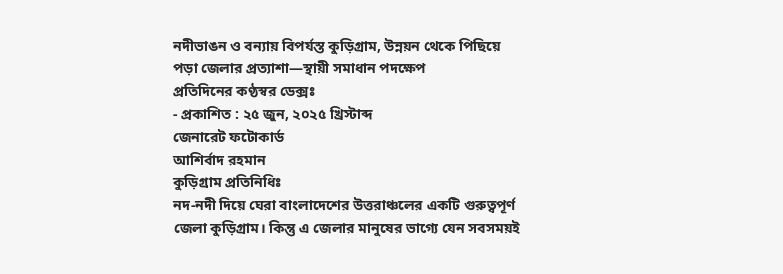নদীভাঙন ও বন্যায় বিপর্যস্ত কুড়িগ্রাম, উন্নয়ন থেকে পিছিয়ে পড়া জেলার প্রত্যাশা—স্থায়ী সমাধান পদক্ষেপ
প্রতিদিনের কণ্ঠস্বর ডেক্সঃ
- প্রকাশিত : ২৫ জুন, ২০২৫ খ্রিস্টাব্দ
জেনারেট ফটোকার্ড
আশির্বাদ রহমান
কুড়িগ্রাম প্রতিনিধিঃ
নদ-নদী দিয়ে ঘেরা বাংলাদেশের উত্তরাঞ্চলের একটি গুরুত্বপূর্ণ জেলা কুড়িগ্রাম। কিন্তু এ জেলার মানুষের ভাগ্যে যেন সবসময়ই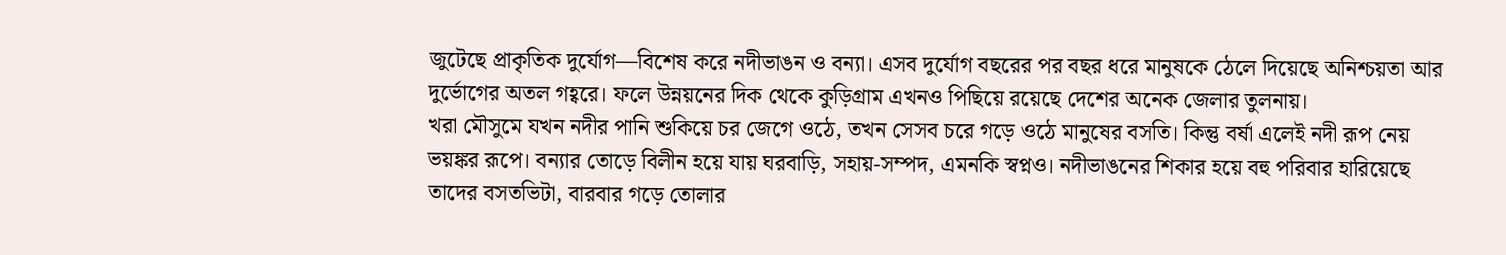জুটেছে প্রাকৃতিক দুর্যোগ—বিশেষ করে নদীভাঙন ও বন্যা। এসব দুর্যোগ বছরের পর বছর ধরে মানুষকে ঠেলে দিয়েছে অনিশ্চয়তা আর দুর্ভোগের অতল গহ্বরে। ফলে উন্নয়নের দিক থেকে কুড়িগ্রাম এখনও পিছিয়ে রয়েছে দেশের অনেক জেলার তুলনায়।
খরা মৌসুমে যখন নদীর পানি শুকিয়ে চর জেগে ওঠে, তখন সেসব চরে গড়ে ওঠে মানুষের বসতি। কিন্তু বর্ষা এলেই নদী রূপ নেয় ভয়ঙ্কর রূপে। বন্যার তোড়ে বিলীন হয়ে যায় ঘরবাড়ি, সহায়-সম্পদ, এমনকি স্বপ্নও। নদীভাঙনের শিকার হয়ে বহু পরিবার হারিয়েছে তাদের বসতভিটা, বারবার গড়ে তোলার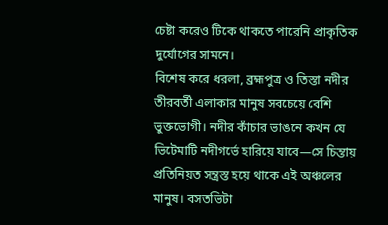চেষ্টা করেও টিকে থাকতে পারেনি প্রাকৃতিক দুর্যোগের সামনে।
বিশেষ করে ধরলা, ব্রহ্মপুত্র ও তিস্তা নদীর তীরবর্তী এলাকার মানুষ সবচেয়ে বেশি ভুক্তভোগী। নদীর কাঁচার ভাঙনে কখন যে ভিটেমাটি নদীগর্ভে হারিয়ে যাবে—সে চিন্তায় প্রতিনিয়ত সন্ত্রস্ত হয়ে থাকে এই অঞ্চলের মানুষ। বসতভিটা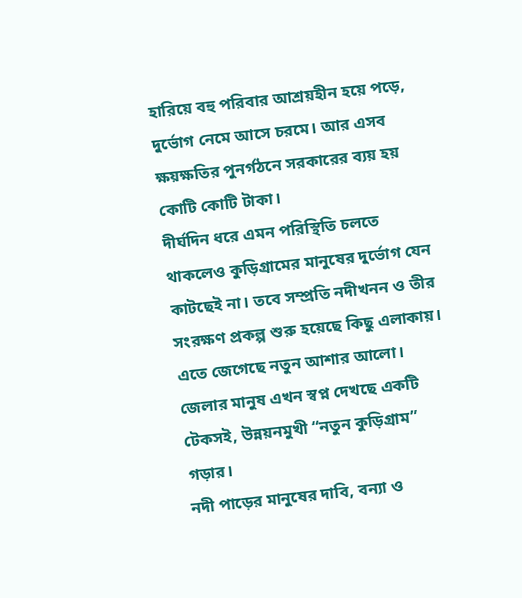হারিয়ে বহু পরিবার আশ্রয়হীন হয়ে পড়ে, দুর্ভোগ নেমে আসে চরমে। আর এসব ক্ষয়ক্ষতির পুনর্গঠনে সরকারের ব্যয় হয় কোটি কোটি টাকা।
দীর্ঘদিন ধরে এমন পরিস্থিতি চলতে থাকলেও কুড়িগ্রামের মানুষের দুর্ভোগ যেন কাটছেই না। তবে সম্প্রতি নদীখনন ও তীর সংরক্ষণ প্রকল্প শুরু হয়েছে কিছু এলাকায়। এতে জেগেছে নতুন আশার আলো। জেলার মানুষ এখন স্বপ্ন দেখছে একটি টেকসই, উন্নয়নমুখী “নতুন কুড়িগ্রাম” গড়ার।
নদী পাড়ের মানুষের দাবি, বন্যা ও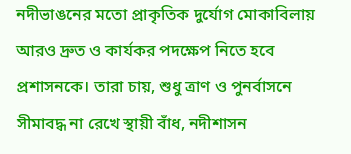নদীভাঙনের মতো প্রাকৃতিক দুর্যোগ মোকাবিলায় আরও দ্রুত ও কার্যকর পদক্ষেপ নিতে হবে প্রশাসনকে। তারা চায়, শুধু ত্রাণ ও পুনর্বাসনে সীমাবদ্ধ না রেখে স্থায়ী বাঁধ, নদীশাসন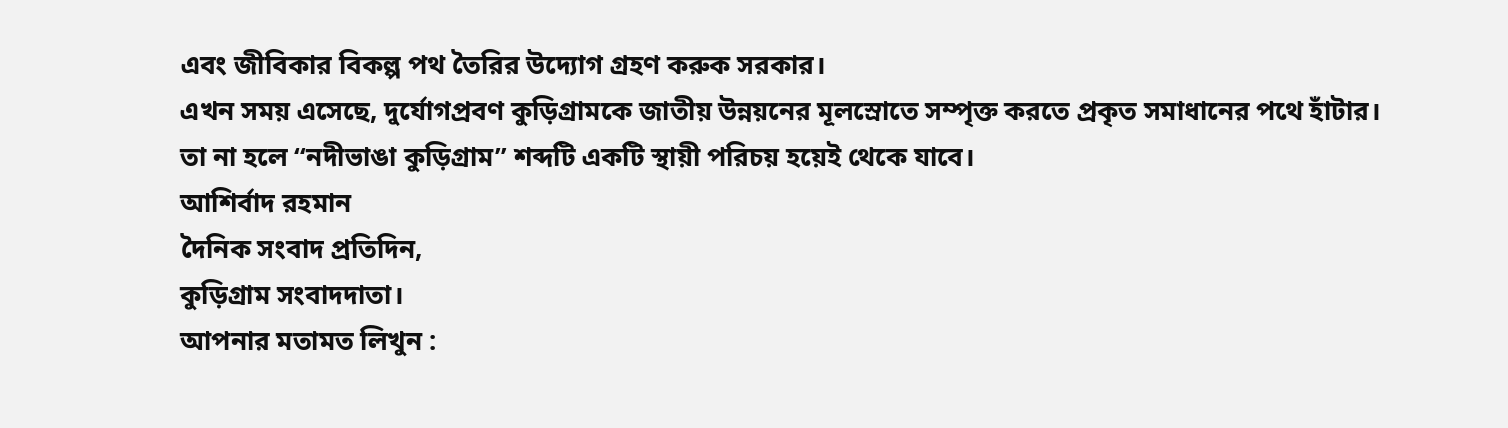এবং জীবিকার বিকল্প পথ তৈরির উদ্যোগ গ্রহণ করুক সরকার।
এখন সময় এসেছে, দুর্যোগপ্রবণ কুড়িগ্রামকে জাতীয় উন্নয়নের মূলস্রোতে সম্পৃক্ত করতে প্রকৃত সমাধানের পথে হাঁটার। তা না হলে “নদীভাঙা কুড়িগ্রাম” শব্দটি একটি স্থায়ী পরিচয় হয়েই থেকে যাবে।
আশির্বাদ রহমান
দৈনিক সংবাদ প্রতিদিন,
কুড়িগ্রাম সংবাদদাতা।
আপনার মতামত লিখুন :